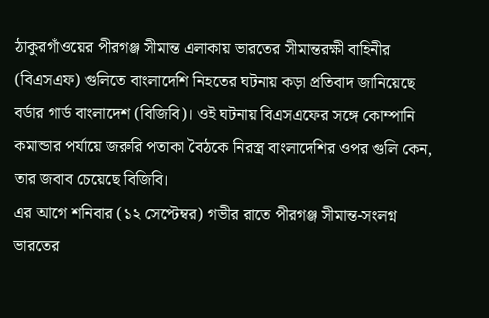ঠাকুরগাঁওয়ের পীরগঞ্জ সীমান্ত এলাকায় ভারতের সীমান্তরক্ষী বাহিনীর (বিএসএফ) গুলিতে বাংলাদেশি নিহতের ঘটনায় কড়া প্রতিবাদ জানিয়েছে বর্ডার গার্ড বাংলাদেশ (বিজিবি)। ওই ঘটনায় বিএসএফের সঙ্গে কোম্পানি কমান্ডার পর্যায়ে জরুরি পতাকা বৈঠকে নিরস্ত্র বাংলাদেশির ওপর গুলি কেন, তার জবাব চেয়েছে বিজিবি।
এর আগে শনিবার (১২ সেপ্টেম্বর) গভীর রাতে পীরগঞ্জ সীমান্ত-সংলগ্ন ভারতের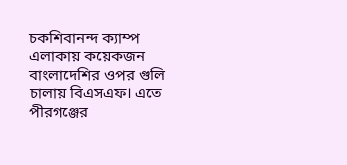চকশিবানন্দ ক্যাম্প এলাকায় কয়েকজন বাংলাদেশির ওপর গুলি চালায় বিএসএফ। এতে পীরগঞ্জের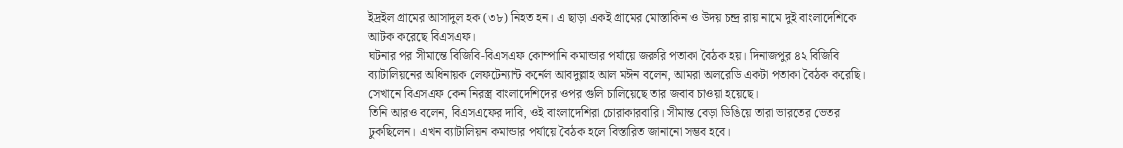ইদ্রইল গ্রামের আসাদুল হক (৩৮) নিহত হন। এ ছাড়া একই গ্রামের মোস্তাকিন ও উদয় চন্দ্র রায় নামে দুই বাংলাদেশিকে আটক করেছে বিএসএফ।
ঘটনার পর সীমান্তে বিজিবি-বিএসএফ কোম্পানি কমান্ডার পর্যায়ে জরুরি পতাকা বৈঠক হয়। দিনাজপুর ৪২ বিজিবি ব্যাটালিয়নের অধিনায়ক লেফটেন্যান্ট কর্নেল আবদুল্লাহ আল মঈন বলেন, আমরা অলরেডি একটা পতাকা বৈঠক করেছি। সেখানে বিএসএফ কেন নিরস্ত্র বাংলাদেশিদের ওপর গুলি চালিয়েছে তার জবাব চাওয়া হয়েছে।
তিনি আরও বলেন, বিএসএফের দাবি, ওই বাংলাদেশিরা চোরাকারবারি। সীমান্ত বেড়া ডিঙিয়ে তারা ভারতের ভেতর ঢুকছিলেন। এখন ব্যাটালিয়ন কমান্ডার পর্যায়ে বৈঠক হলে বিস্তারিত জানানো সম্ভব হবে।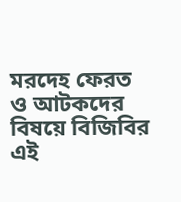মরদেহ ফেরত ও আটকদের বিষয়ে বিজিবির এই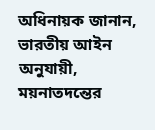অধিনায়ক জানান, ভারতীয় আইন অনুযায়ী, ময়নাতদন্তের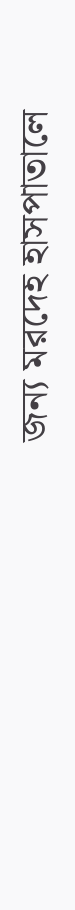জন্য মরদেহ হাসপাতালে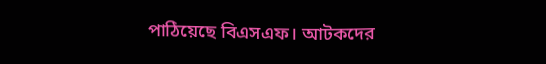পাঠিয়েছে বিএসএফ। আটকদের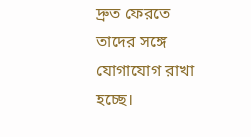দ্রুত ফেরতে তাদের সঙ্গে যোগাযোগ রাখা হচ্ছে।